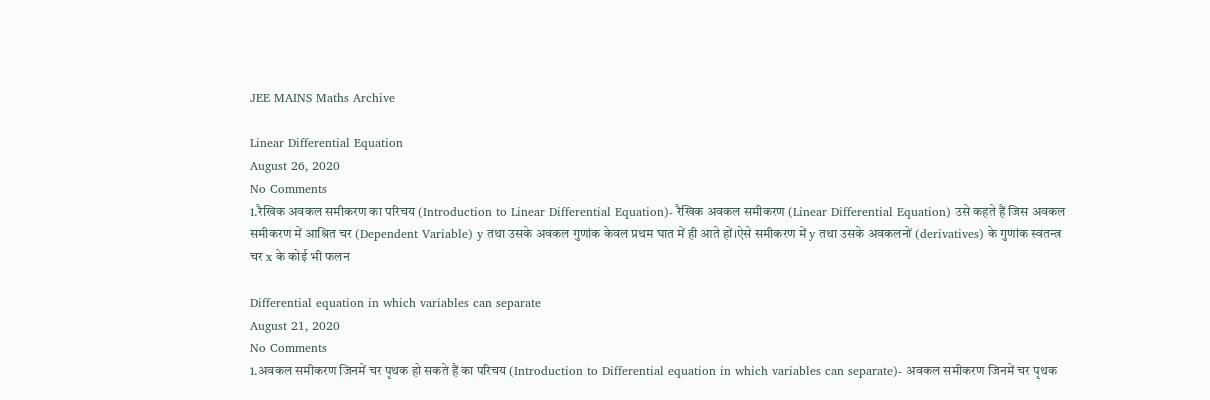JEE MAINS Maths Archive

Linear Differential Equation
August 26, 2020
No Comments
1.रैखिक अवकल समीकरण का परिचय (Introduction to Linear Differential Equation)- रैखिक अवकल समीकरण (Linear Differential Equation) उसे कहते हैं जिस अवकल समीकरण में आश्रित चर (Dependent Variable) y तथा उसके अवकल गुणांक केवल प्रथम घात में ही आते हों।ऐसे समीकरण में y तथा उसके अवकलनों (derivatives) के गुणांक स्वतन्त्र चर x के कोई भी फलन

Differential equation in which variables can separate
August 21, 2020
No Comments
1.अवकल समीकरण जिनमें चर पृथक हो सकते हैं का परिचय (Introduction to Differential equation in which variables can separate)- अवकल समीकरण जिनमें चर पृथक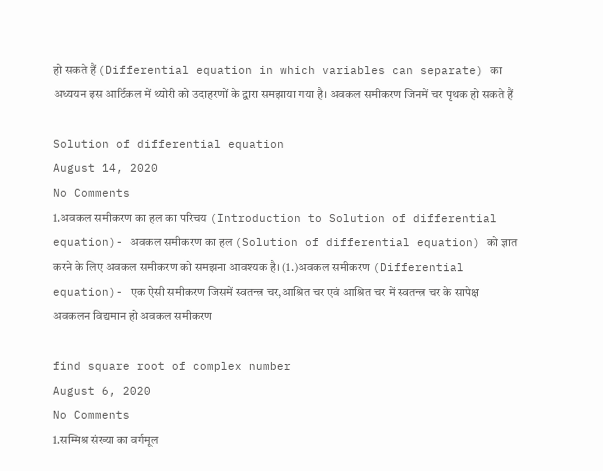हो सकते हैं (Differential equation in which variables can separate) का अध्ययन इस आर्टिकल में थ्योरी को उदाहरणों के द्वारा समझाया गया है। अवकल समीकरण जिनमें चर पृथक हो सकते हैं

Solution of differential equation
August 14, 2020
No Comments
1.अवकल समीकरण का हल का परिचय (Introduction to Solution of differential equation)- अवकल समीकरण का हल (Solution of differential equation) को ज्ञात करने के लिए अवकल समीकरण को समझना आवश्यक है। (1.)अवकल समीकरण (Differential equation)- एक ऐसी समीकरण जिसमें स्वतन्त्र चर,आश्रित चर एवं आश्रित चर में स्वतन्त्र चर के सापेक्ष अवकलन विद्यमान हो अवकल समीकरण

find square root of complex number
August 6, 2020
No Comments
1.सम्मिश्र संख्या का वर्गमूल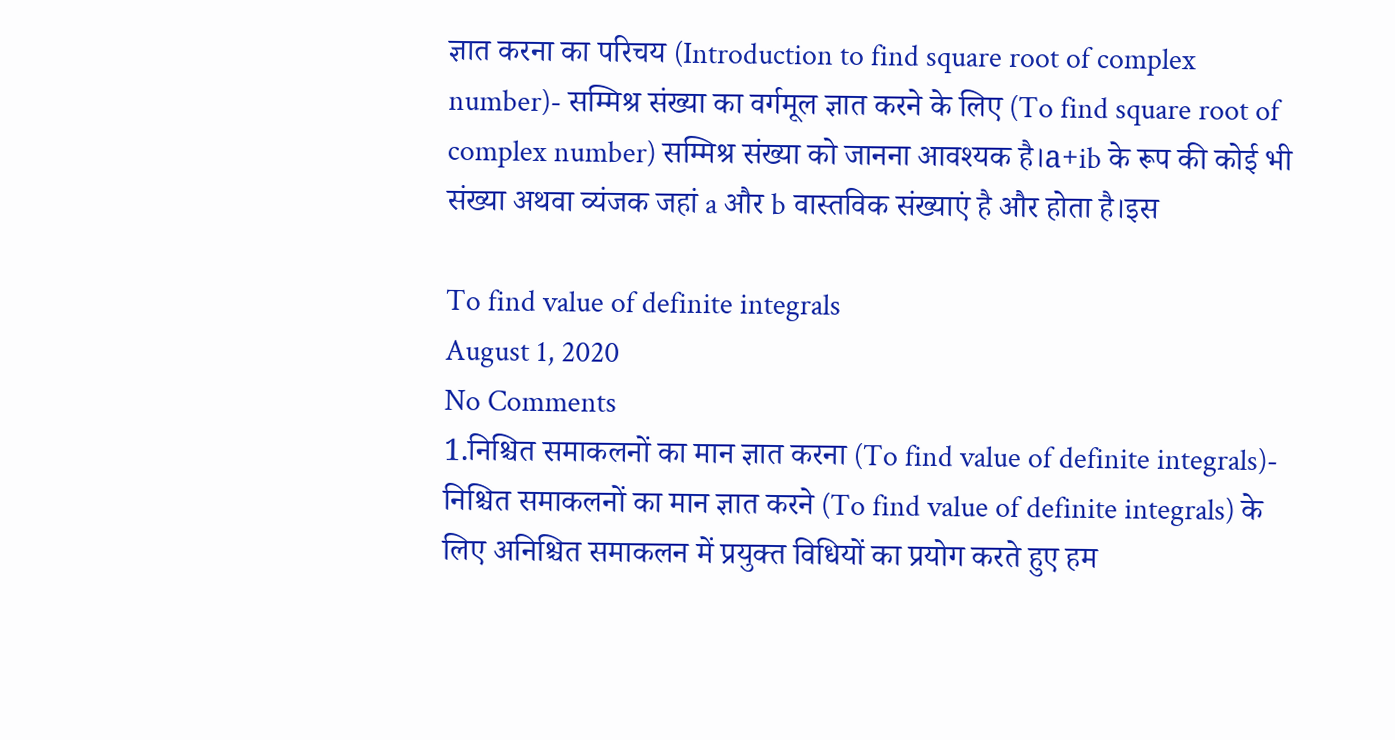ज्ञात करना का परिचय (Introduction to find square root of complex number)- सम्मिश्र संख्या का वर्गमूल ज्ञात करने के लिए (To find square root of complex number) सम्मिश्र संख्या को जानना आवश्यक है।a+ib के रूप की कोई भी संख्या अथवा व्यंजक जहां a और b वास्तविक संख्याएं है और होता है।इस

To find value of definite integrals
August 1, 2020
No Comments
1.निश्चित समाकलनों का मान ज्ञात करना (To find value of definite integrals)- निश्चित समाकलनों का मान ज्ञात करने (To find value of definite integrals) के लिए अनिश्चित समाकलन में प्रयुक्त विधियों का प्रयोग करते हुए हम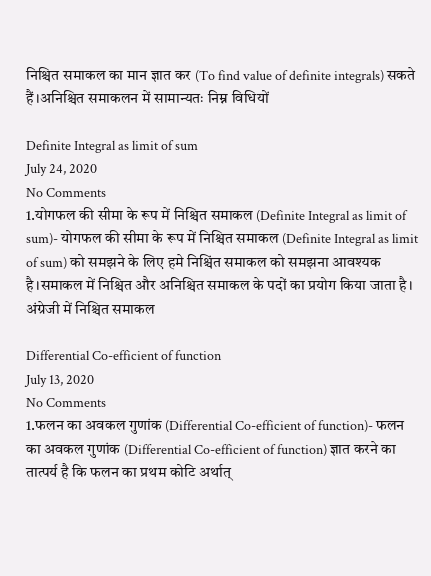निश्चित समाकल का मान ज्ञात कर (To find value of definite integrals) सकते हैं।अनिश्चित समाकलन में सामान्यतः निम्न विधियों

Definite Integral as limit of sum
July 24, 2020
No Comments
1.योगफल की सीमा के रूप में निश्चित समाकल (Definite Integral as limit of sum)- योगफल की सीमा के रूप में निश्चित समाकल (Definite Integral as limit of sum) को समझने के लिए हमे निश्चिंत समाकल को समझना आवश्यक है।समाकल में निश्चित और अनिश्चित समाकल के पदों का प्रयोग किया जाता है। अंग्रेजी में निश्चित समाकल

Differential Co-efficient of function
July 13, 2020
No Comments
1.फलन का अवकल गुणांक (Differential Co-efficient of function)- फलन का अवकल गुणांक (Differential Co-efficient of function) ज्ञात करने का तात्पर्य है कि फलन का प्रथम कोटि अर्थात्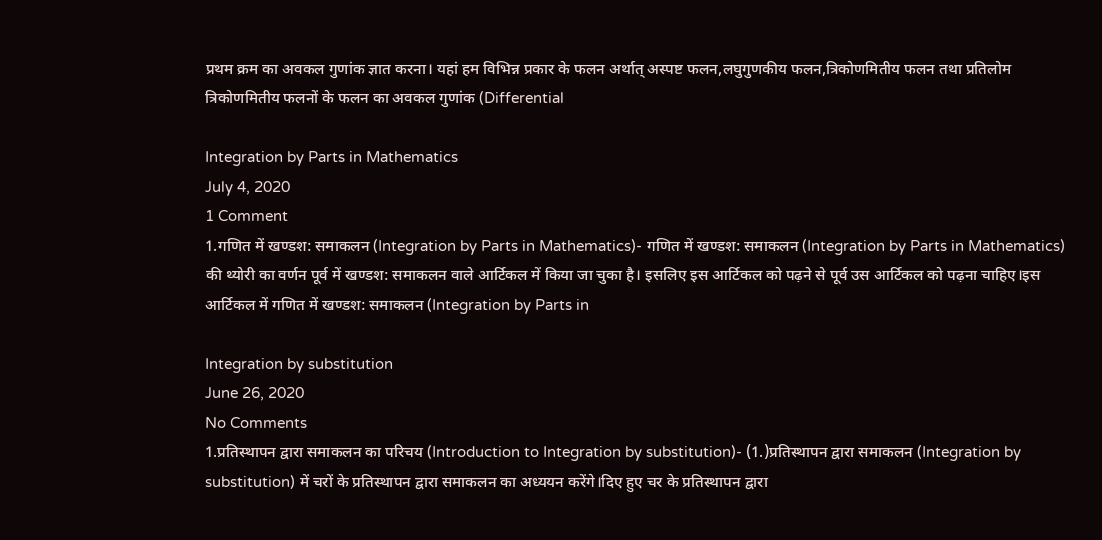प्रथम क्रम का अवकल गुणांक ज्ञात करना। यहां हम विभिन्न प्रकार के फलन अर्थात् अस्पष्ट फलन,लघुगुणकीय फलन,त्रिकोणमितीय फलन तथा प्रतिलोम त्रिकोणमितीय फलनों के फलन का अवकल गुणांक (Differential

Integration by Parts in Mathematics
July 4, 2020
1 Comment
1.गणित में खण्डश: समाकलन (Integration by Parts in Mathematics)- गणित में खण्डश: समाकलन (Integration by Parts in Mathematics) की थ्योरी का वर्णन पूर्व में खण्डश: समाकलन वाले आर्टिकल में किया जा चुका है। इसलिए इस आर्टिकल को पढ़ने से पूर्व उस आर्टिकल को पढ़ना चाहिए।इस आर्टिकल में गणित में खण्डश: समाकलन (Integration by Parts in

Integration by substitution
June 26, 2020
No Comments
1.प्रतिस्थापन द्वारा समाकलन का परिचय (Introduction to Integration by substitution)- (1.)प्रतिस्थापन द्वारा समाकलन (Integration by substitution) में चरों के प्रतिस्थापन द्वारा समाकलन का अध्ययन करेंगे।दिए हुए चर के प्रतिस्थापन द्वारा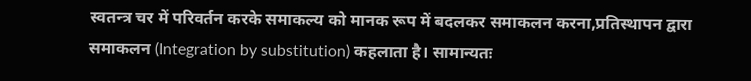स्वतन्त्र चर में परिवर्तन करके समाकल्य को मानक रूप में बदलकर समाकलन करना,प्रतिस्थापन द्वारा समाकलन (Integration by substitution) कहलाता है। सामान्यतः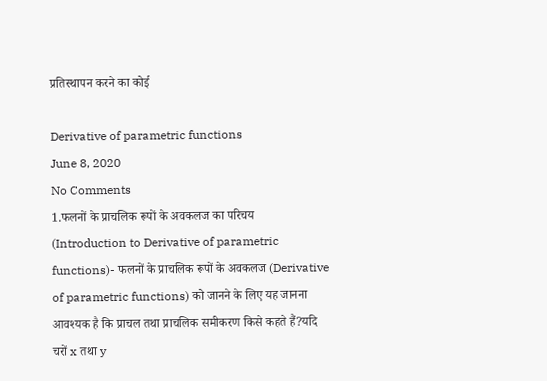प्रतिस्थापन करने का कोई

Derivative of parametric functions
June 8, 2020
No Comments
1.फलनों के प्राचलिक रूपों के अवकलज का परिचय (Introduction to Derivative of parametric functions)- फलनों के प्राचलिक रूपों के अवकलज (Derivative of parametric functions) को जानने के लिए यह जानना आवश्यक है कि प्राचल तथा प्राचलिक समीकरण किसे कहते हैं?यदि चरों x तथा y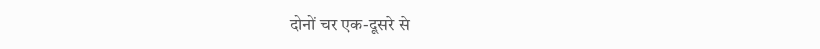दोनों चर एक-दूसरे से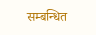सम्बन्धित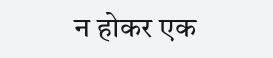न होकर एक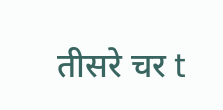तीसरे चर t